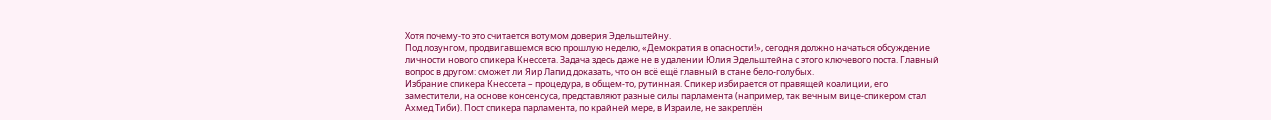Хотя почему-то это считается вотумом доверия Эдельштейну.
Под лозунгом, продвигавшемся всю прошлую неделю, «Демократия в опасности!», сегодня должно начаться обсуждение личности нового спикера Кнессета. Задача здесь даже не в удалении Юлия Эдельштейна с этого ключевого поста. Главный вопрос в другом: сможет ли Яир Лапид доказать, что он всё ещё главный в стане бело-голубых.
Избрание спикера Кнессета – процедура, в общем-то, рутинная. Спикер избирается от правящей коалиции, его заместители, на основе консенсуса, представляют разные силы парламента (например, так вечным вице-спикером стал Ахмед Тиби). Пост спикера парламента, по крайней мере, в Израиле, не закреплён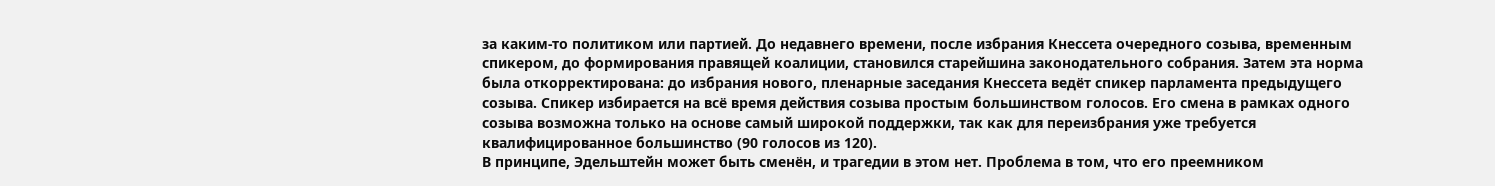за каким-то политиком или партией. До недавнего времени, после избрания Кнессета очередного созыва, временным спикером, до формирования правящей коалиции, становился старейшина законодательного собрания. Затем эта норма была откорректирована: до избрания нового, пленарные заседания Кнессета ведёт спикер парламента предыдущего созыва. Спикер избирается на всё время действия созыва простым большинством голосов. Его смена в рамках одного созыва возможна только на основе самый широкой поддержки, так как для переизбрания уже требуется квалифицированное большинство (90 голосов из 120).
В принципе, Эдельштейн может быть сменён, и трагедии в этом нет. Проблема в том, что его преемником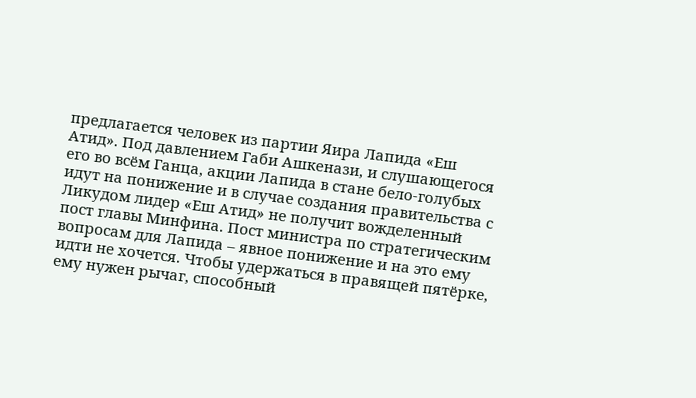предлагается человек из партии Яира Лапида «Еш Атид». Под давлением Габи Ашкенази, и слушающегося его во всём Ганца, акции Лапида в стане бело-голубых идут на понижение и в случае создания правительства с Ликудом лидер «Еш Атид» не получит вожделенный пост главы Минфина. Пост министра по стратегическим вопросам для Лапида – явное понижение и на это ему идти не хочется. Чтобы удержаться в правящей пятёрке, ему нужен рычаг, способный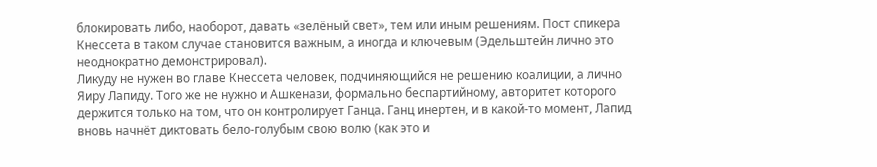блокировать либо, наоборот, давать «зелёный свет», тем или иным решениям. Пост спикера Кнессета в таком случае становится важным, а иногда и ключевым (Эдельштейн лично это неоднократно демонстрировал).
Ликуду не нужен во главе Кнессета человек, подчиняющийся не решению коалиции, а лично Яиру Лапиду. Того же не нужно и Ашкенази, формально беспартийному, авторитет которого держится только на том, что он контролирует Ганца. Ганц инертен, и в какой-то момент, Лапид вновь начнёт диктовать бело-голубым свою волю (как это и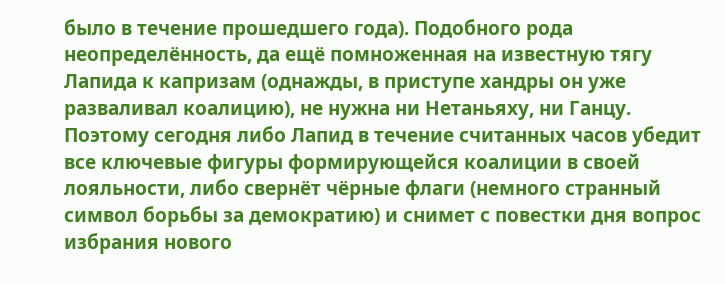было в течение прошедшего года). Подобного рода неопределённость, да ещё помноженная на известную тягу Лапида к капризам (однажды, в приступе хандры он уже разваливал коалицию), не нужна ни Нетаньяху, ни Ганцу.
Поэтому сегодня либо Лапид в течение считанных часов убедит все ключевые фигуры формирующейся коалиции в своей лояльности, либо свернёт чёрные флаги (немного странный символ борьбы за демократию) и снимет с повестки дня вопрос избрания нового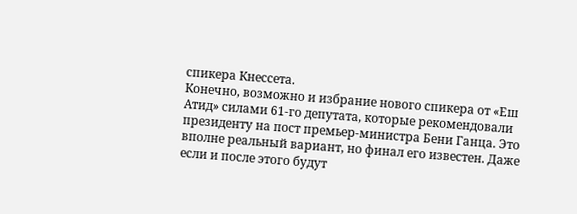спикера Кнессета.
Конечно, возможно и избрание нового спикера от «Еш Атид» силами 61-го депутата, которые рекомендовали президенту на пост премьер-министра Бени Ганца. Это вполне реальный вариант, но финал его известен. Даже если и после этого будут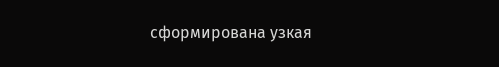сформирована узкая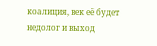коалиция, век её будет недолог и выход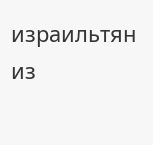израильтян из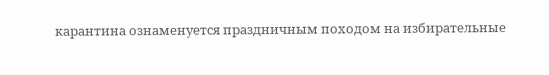карантина ознаменуется праздничным походом на избирательные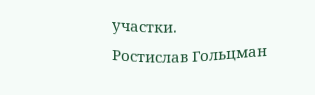участки.
Ростислав Гольцман